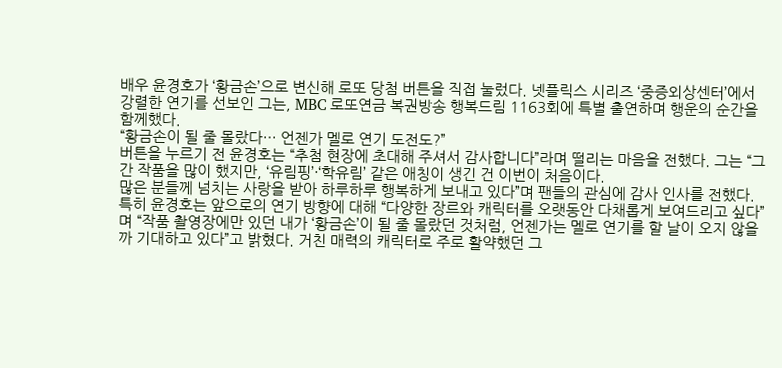배우 윤경호가 ‘황금손’으로 변신해 로또 당첨 버튼을 직접 눌렀다. 넷플릭스 시리즈 ‘중증외상센터’에서 강렬한 연기를 선보인 그는, MBC 로또연금 복권방송 행복드림 1163회에 특별 출연하며 행운의 순간을 함께했다.
“황금손이 될 줄 몰랐다… 언젠가 멜로 연기 도전도?”
버튼을 누르기 전 윤경호는 “추첨 현장에 초대해 주셔서 감사합니다”라며 떨리는 마음을 전했다. 그는 “그간 작품을 많이 했지만, ‘유림핑’·‘학유림’ 같은 애칭이 생긴 건 이번이 처음이다.
많은 분들께 넘치는 사랑을 받아 하루하루 행복하게 보내고 있다”며 팬들의 관심에 감사 인사를 전했다.
특히 윤경호는 앞으로의 연기 방향에 대해 “다양한 장르와 캐릭터를 오랫동안 다채롭게 보여드리고 싶다”며 “작품 촬영장에만 있던 내가 ‘황금손’이 될 줄 몰랐던 것처럼, 언젠가는 멜로 연기를 할 날이 오지 않을까 기대하고 있다”고 밝혔다. 거친 매력의 캐릭터로 주로 활약했던 그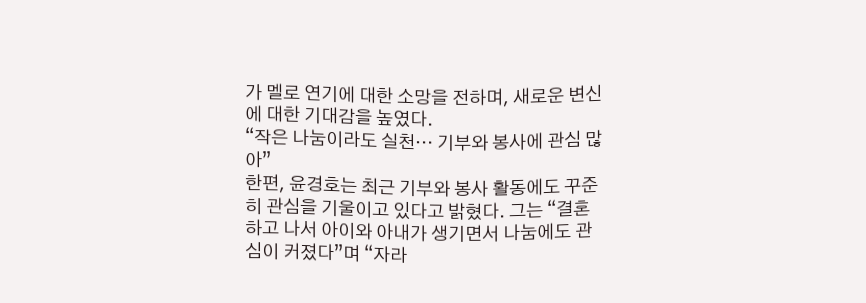가 멜로 연기에 대한 소망을 전하며, 새로운 변신에 대한 기대감을 높였다.
“작은 나눔이라도 실천… 기부와 봉사에 관심 많아”
한편, 윤경호는 최근 기부와 봉사 활동에도 꾸준히 관심을 기울이고 있다고 밝혔다. 그는 “결혼하고 나서 아이와 아내가 생기면서 나눔에도 관심이 커졌다”며 “자라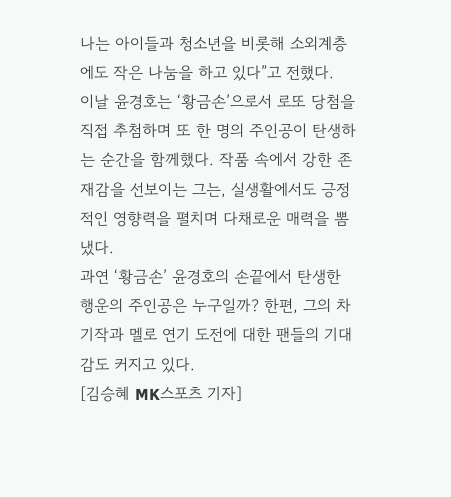나는 아이들과 청소년을 비롯해 소외계층에도 작은 나눔을 하고 있다”고 전했다.
이날 윤경호는 ‘황금손’으로서 로또 당첨을 직접 추첨하며 또 한 명의 주인공이 탄생하는 순간을 함께했다. 작품 속에서 강한 존재감을 선보이는 그는, 실생활에서도 긍정적인 영향력을 펼치며 다채로운 매력을 뽐냈다.
과연 ‘황금손’ 윤경호의 손끝에서 탄생한 행운의 주인공은 누구일까? 한편, 그의 차기작과 멜로 연기 도전에 대한 팬들의 기대감도 커지고 있다.
[김승혜 MK스포츠 기자]